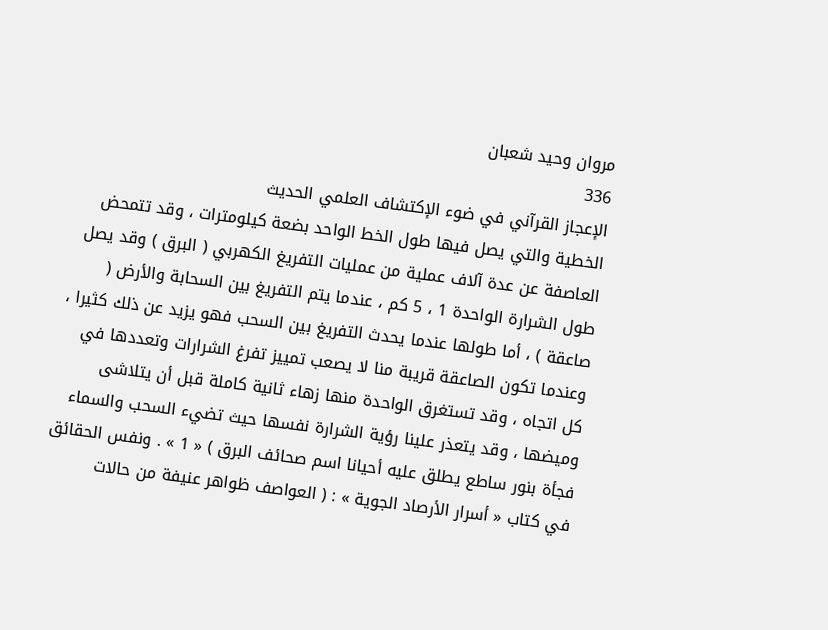مروان وحيد شعبان
336
الإعجاز القرآني في ضوء الإكتشاف العلمي الحديث
الخطية والتي يصل فيها طول الخط الواحد بضعة كيلومترات ، وقد تتمحض العاصفة عن عدة آلاف عملية من عمليات التفريغ الكهربي ( البرق ) وقد يصل طول الشرارة الواحدة 1 ، 5 كم ، عندما يتم التفريغ بين السحابة والأرض ( صاعقة ) ، أما طولها عندما يحدث التفريغ بين السحب فهو يزيد عن ذلك كثيرا ، وعندما تكون الصاعقة قريبة منا لا يصعب تمييز تفرغ الشرارات وتعددها في كل اتجاه ، وقد تستغرق الواحدة منها زهاء ثانية كاملة قبل أن يتلاشى وميضها ، وقد يتعذر علينا رؤية الشرارة نفسها حيث تضيء السحب والسماء فجأة بنور ساطع يطلق عليه أحيانا اسم صحائف البرق ) « 1 » . ونفس الحقائق في كتاب « أسرار الأرصاد الجوية » : ( العواصف ظواهر عنيفة من حالات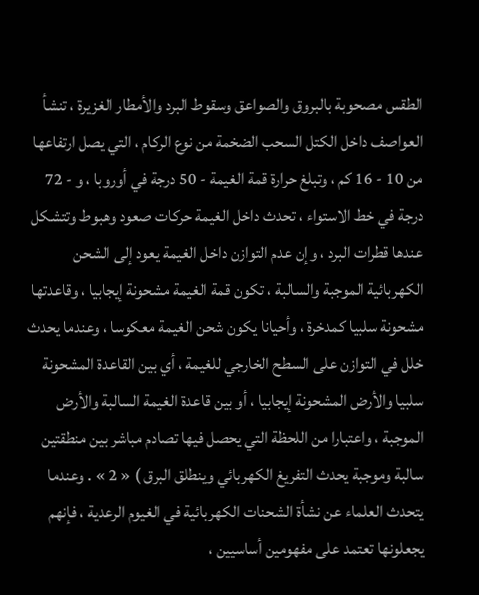الطقس مصحوبة بالبروق والصواعق وسقوط البرد والأمطار الغزيرة ، تنشأ العواصف داخل الكتل السحب الضخمة من نوع الركام ، التي يصل ارتفاعها من 10 - 16 كم ، وتبلغ حرارة قمة الغيمة - 50 درجة في أوروبا ، و - 72 درجة في خط الاستواء ، تحدث داخل الغيمة حركات صعود وهبوط وتتشكل عندها قطرات البرد ، وإن عدم التوازن داخل الغيمة يعود إلى الشحن الكهربائية الموجبة والسالبة ، تكون قمة الغيمة مشحونة إيجابيا ، وقاعدتها مشحونة سلبيا كمدخرة ، وأحيانا يكون شحن الغيمة معكوسا ، وعندما يحدث خلل في التوازن على السطح الخارجي للغيمة ، أي بين القاعدة المشحونة سلبيا والأرض المشحونة إيجابيا ، أو بين قاعدة الغيمة السالبة والأرض الموجبة ، واعتبارا من اللحظة التي يحصل فيها تصادم مباشر بين منطقتين سالبة وموجبة يحدث التفريغ الكهربائي وينطلق البرق ) « 2 » . وعندما يتحدث العلماء عن نشأة الشحنات الكهربائية في الغيوم الرعدية ، فإنهم يجعلونها تعتمد على مفهومين أساسيين ،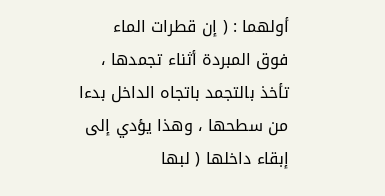أولهما : ( إن قطرات الماء فوق المبردة أثناء تجمدها ، تأخذ بالتجمد باتجاه الداخل بدءا من سطحها ، وهذا يؤدي إلى إبقاء داخلها ( لبها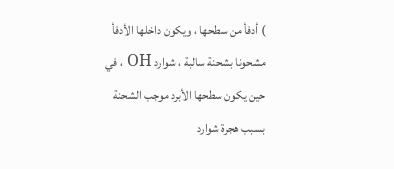) أدفأ من سطحها ، ويكون داخلها الأدفأ مشحونا بشحنة سالبة ، شوارد OH ، في حين يكون سطحها الأبرد موجب الشحنة بسبب هجرة شوارد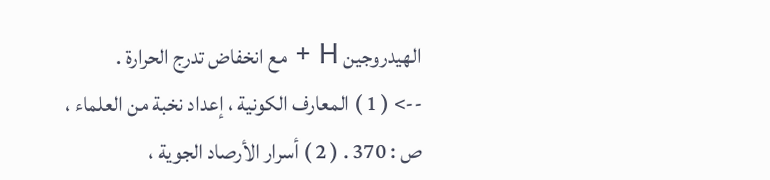الهيدروجين H + مع انخفاض تدرج الحرارة .
--> ( 1 ) المعارف الكونية ، إعداد نخبة من العلماء ، ص : 370 . ( 2 ) أسرار الأرصاد الجوية ،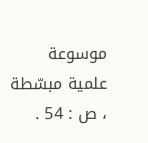موسوعة علمية مبسّطة ، ص : 54 .